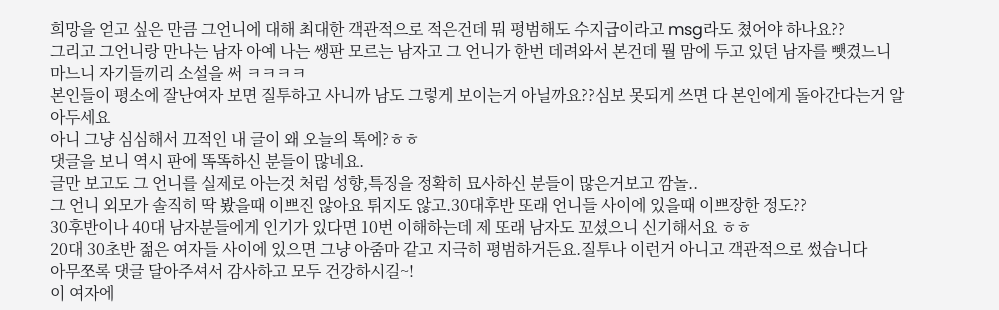희망을 얻고 싶은 만큼 그언니에 대해 최대한 객관적으로 적은건데 뭐 평범해도 수지급이라고 msg라도 쳤어야 하나요??
그리고 그언니랑 만나는 남자 아예 나는 쌩판 모르는 남자고 그 언니가 한번 데려와서 본건데 뭘 맘에 두고 있던 남자를 뺏겼느니 마느니 자기들끼리 소설을 써 ㅋㅋㅋㅋ
본인들이 평소에 잘난여자 보면 질투하고 사니까 남도 그렇게 보이는거 아닐까요??심보 못되게 쓰면 다 본인에게 돌아간다는거 알아두세요
아니 그냥 심심해서 끄적인 내 글이 왜 오늘의 톡에?ㅎㅎ
댓글을 보니 역시 판에 똑똑하신 분들이 많네요.
글만 보고도 그 언니를 실제로 아는것 처럼 성향,특징을 정확히 묘사하신 분들이 많은거보고 깜놀..
그 언니 외모가 솔직히 딱 봤을때 이쁘진 않아요 튀지도 않고.30대후반 또래 언니들 사이에 있을때 이쁘장한 정도??
30후반이나 40대 남자분들에게 인기가 있다면 10번 이해하는데 제 또래 남자도 꼬셨으니 신기해서요 ㅎㅎ
20대 30초반 젊은 여자들 사이에 있으면 그냥 아줌마 같고 지극히 평범하거든요.질투나 이런거 아니고 객관적으로 썼습니다
아무쪼록 댓글 달아주셔서 감사하고 모두 건강하시길~!
이 여자에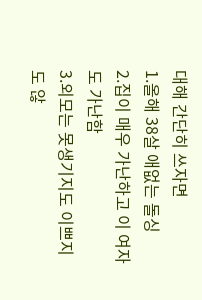대해 간단히 쓰자면
1.올해 38살 애없는 돌싱
2.집이 매우 가난하고 이 여자도 가난함
3.외모는 못생기지도 이쁘지도 않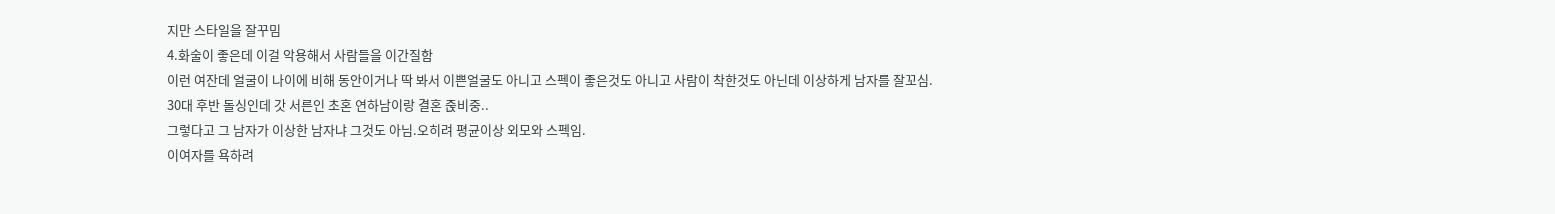지만 스타일을 잘꾸밈
4.화술이 좋은데 이걸 악용해서 사람들을 이간질함
이런 여잔데 얼굴이 나이에 비해 동안이거나 딱 봐서 이쁜얼굴도 아니고 스펙이 좋은것도 아니고 사람이 착한것도 아닌데 이상하게 남자를 잘꼬심.
30대 후반 돌싱인데 갓 서른인 초혼 연하남이랑 결혼 줁비중..
그렇다고 그 남자가 이상한 남자냐 그것도 아님.오히려 평균이상 외모와 스펙임.
이여자를 욕하려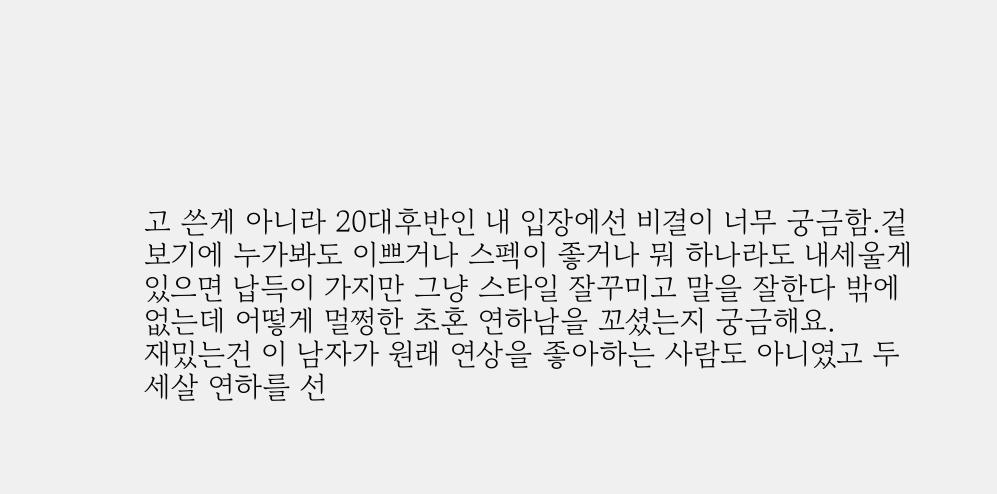고 쓴게 아니라 20대후반인 내 입장에선 비결이 너무 궁금함.겉보기에 누가봐도 이쁘거나 스펙이 좋거나 뭐 하나라도 내세울게 있으면 납득이 가지만 그냥 스타일 잘꾸미고 말을 잘한다 밖에 없는데 어떻게 멀쩡한 초혼 연하남을 꼬셨는지 궁금해요.
재밌는건 이 남자가 원래 연상을 좋아하는 사람도 아니였고 두세살 연하를 선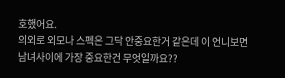호했어요.
의외로 외모나 스펙은 그닥 안중요한거 같은데 이 언니보면
남녀사이에 가장 중요한건 무엇일까요??